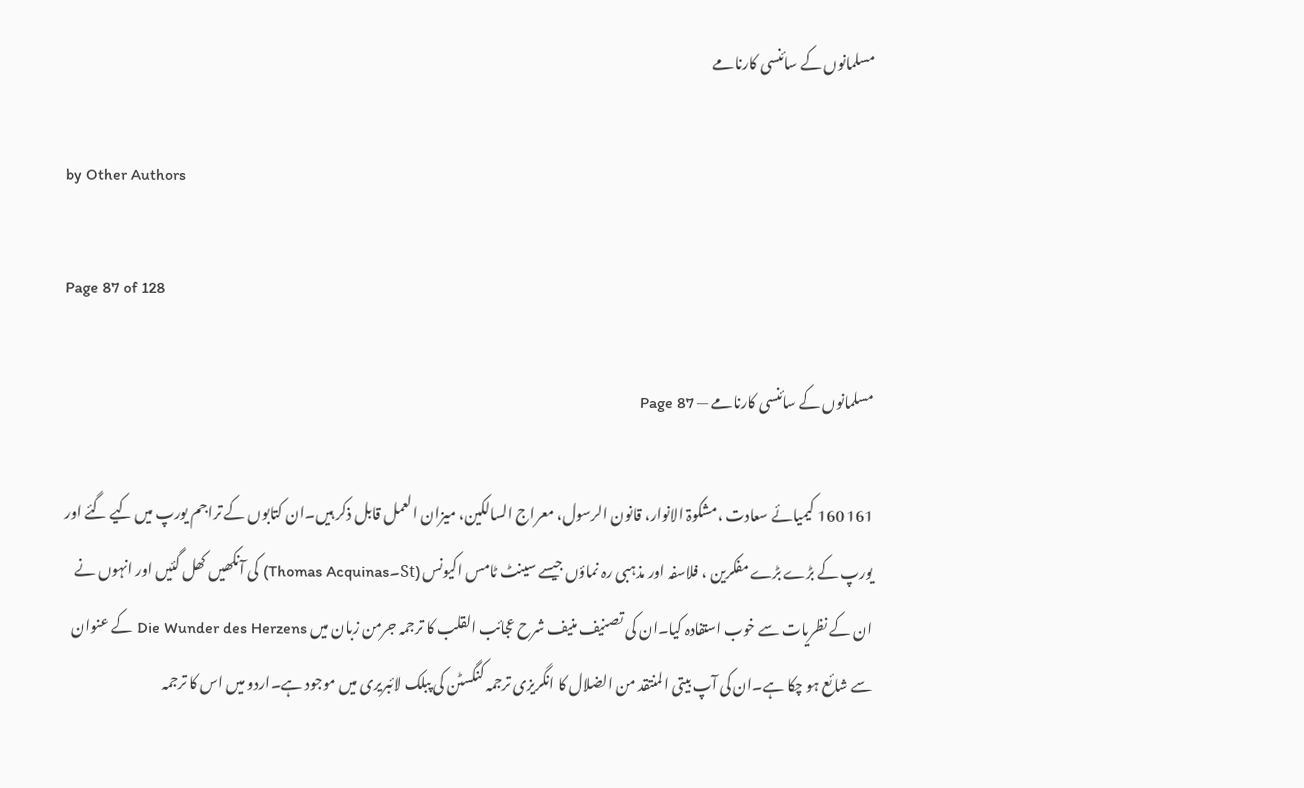مسلمانوں کے سائنسی کارنامے

by Other Authors

Page 87 of 128

مسلمانوں کے سائنسی کارنامے — Page 87

161 160 کیمیائے سعادت ،مشکوۃ الانوار، قانون الرسول، معراج السالکین، میزان العمل قابل ذکر ہیں۔ان کتابوں کے تراجم یورپ میں کیے گئے اور یورپ کے بڑے بڑے مفکرین ، فلاسفہ اور مذہبی رہ نماؤں جیسے سینٹ ٹامس اکیونس (St۔Thomas Acquinas) کی آنکھیں کھل گئیں اور انہوں نے ان کے نظریات سے خوب استفادہ کیا۔ان کی تصنیف منیف شرح عجائب القلب کا ترجمہ جرمن زبان میں Die Wunder des Herzens کے عنوان سے شائع ہو چکا ہے۔ان کی آپ بیتی المنتقد من الضلال کا انگریزی ترجمہ کنگسٹن کی پبلک لائبریری میں موجود ہے۔اردو میں اس کا ترجمہ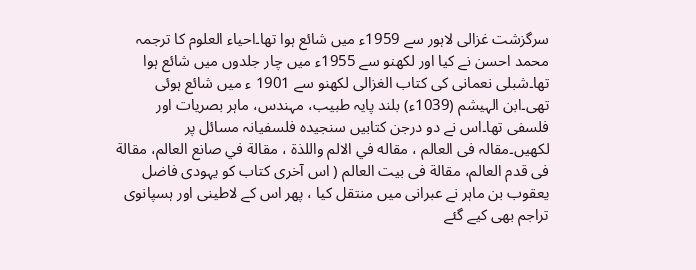سرگزشت غزالی لاہور سے 1959ء میں شائع ہوا تھا۔احیاء العلوم کا ترجمہ محمد احسن نے کیا اور لکھنو سے 1955ء میں چار جلدوں میں شائع ہوا تھا۔شبلی نعمانی کی کتاب الغزالی لکھنو سے 1901 ء میں شائع ہوئی تھی۔ابن الہیشم (1039ء) بلند پایہ طبیب، مہندس، ماہر بصریات اور فلسفی تھا۔اس نے دو درجن کتابیں سنجیدہ فلسفیانہ مسائل پر لکھیں۔مقالہ فی العالم ، مقاله في الالم واللذة ، مقالة في صانع العالم، مقالة فی قدم العالم، مقالة فی بیت العالم ( اس آخری کتاب کو یہودی فاضل یعقوب بن ماہر نے عبرانی میں منتقل کیا ، پھر اس کے لاطینی اور ہسپانوی تراجم بھی کیے گئے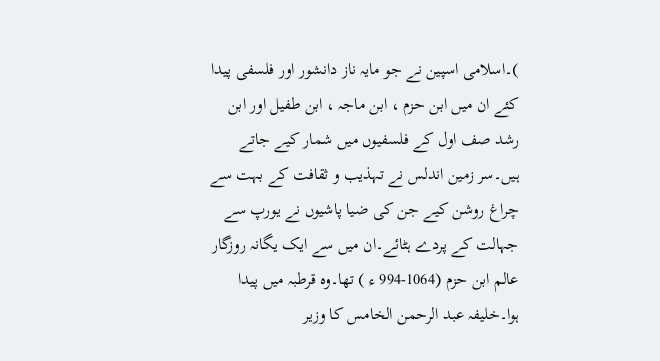)۔اسلامی اسپین نے جو مایہ ناز دانشور اور فلسفی پیدا کئے ان میں ابن حزم ، ابن ماجہ ، ابن طفیل اور ابن رشد صف اول کے فلسفیوں میں شمار کیے جاتے ہیں۔سر زمین اندلس نے تہذیب و ثقافت کے بہت سے چراغ روشن کیے جن کی ضیا پاشیوں نے یورپ سے جہالت کے پردے ہٹائے۔ان میں سے ایک یگانہ روزگار عالم ابن حزم (1064-994 ء ) تھا۔وہ قرطبہ میں پیدا ہوا۔خلیفہ عبد الرحمن الخامس کا وزیر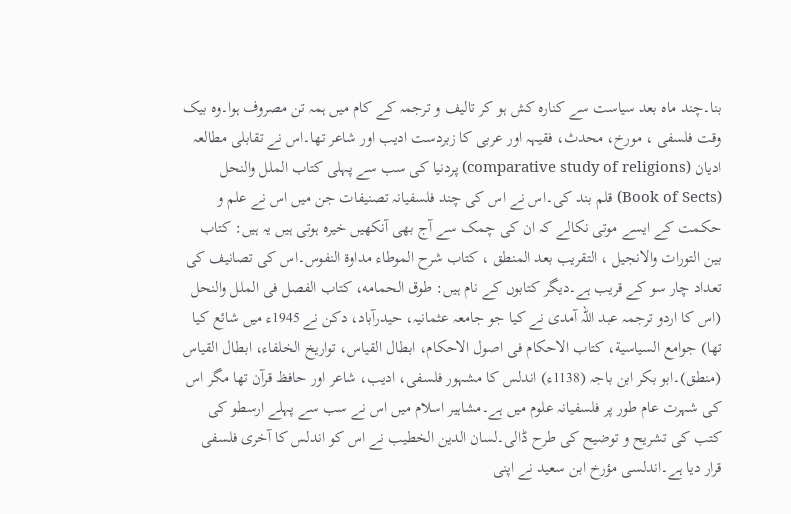بنا۔چند ماہ بعد سیاست سے کنارہ کش ہو کر تالیف و ترجمہ کے کام میں ہمہ تن مصروف ہوا۔وہ بیک وقت فلسفی ، مورخ، محدث، فقیہہ اور عربی کا زبردست ادیب اور شاعر تھا۔اس نے تقابلی مطالعہ ادیان (comparative study of religions) پردنیا کی سب سے پہلی کتاب الملل والنحل (Book of Sects) قلم بند کی۔اس نے اس کی چند فلسفیانہ تصنیفات جن میں اس نے علم و حکمت کے ایسے موتی نکالے کہ ان کی چمک سے آج بھی آنکھیں خیرہ ہوتی ہیں یہ ہیں: کتاب بین التورات والانجیل ، التقريب بعد المنطق ، كتاب شرح الموطاء مداوة النفوس۔اس کی تصانیف کی تعداد چار سو کے قریب ہے۔دیگر کتابوں کے نام ہیں: طوق الحمامه، کتاب الفصل فی الملل والنحل (اس کا اردو ترجمہ عبد اللہ آمدی نے کیا جو جامعہ عثمانیہ، حیدرآباد، دکن نے 1945ء میں شائع کیا تھا) جوامع السیاسیة، کتاب الاحکام فی اصول الاحکام، ابطال القياس، تواریخ الخلفاء، ابطال القياس (منطق)۔ابو بکر ابن باجہ (1138ء) اندلس کا مشہور فلسفی، ادیب، شاعر اور حافظ قرآن تھا مگر اس کی شہرت عام طور پر فلسفیانہ علوم میں ہے۔مشاہیر اسلام میں اس نے سب سے پہلے ارسطو کی کتب کی تشریح و توضیح کی طرح ڈالی۔لسان الدین الخطیب نے اس کو اندلس کا آخری فلسفی قرار دیا ہے۔اندلسی مؤرخ ابن سعید نے اپنی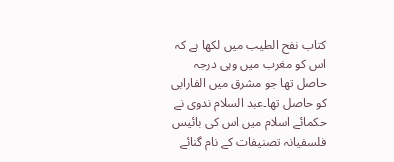کتاب نفح الطیب میں لکھا ہے کہ اس کو مغرب میں وہی درجہ حاصل تھا جو مشرق میں الفارابی کو حاصل تھا۔عبد السلام ندوی نے حکمائے اسلام میں اس کی بائیس فلسفیانہ تصنیفات کے نام گنائے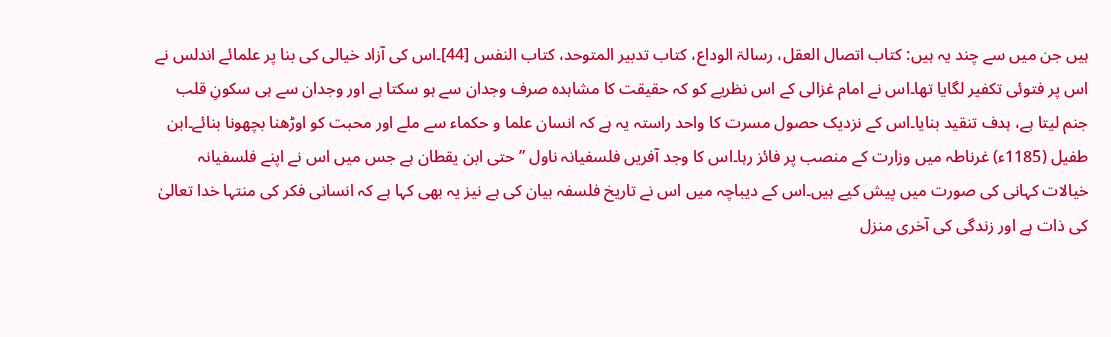ہیں جن میں سے چند یہ ہیں: کتاب اتصال العقل، رسالۃ الوداع، کتاب تدبير المتوحد، کتاب النفس [44]۔اس کی آزاد خیالی کی بنا پر علمائے اندلس نے اس پر فتوئی تکفیر لگایا تھا۔اس نے امام غزالی کے اس نظریے کو کہ حقیقت کا مشاہدہ صرف وجدان سے ہو سکتا ہے اور وجدان سے ہی سکونِ قلب جنم لیتا ہے، ہدف تنقید بنایا۔اس کے نزدیک حصول مسرت کا واحد راستہ یہ ہے کہ انسان علما و حکماء سے ملے اور محبت کو اوڑھنا بچھونا بنائے۔ابن طفیل (1185ء) غرناطہ میں وزارت کے منصب پر فائز رہا۔اس کا وجد آفریں فلسفیانہ ناول ”حتی ابن یقطان ہے جس میں اس نے اپنے فلسفیانہ خیالات کہانی کی صورت میں پیش کیے ہیں۔اس کے دیباچہ میں اس نے تاریخ فلسفہ بیان کی ہے نیز یہ بھی کہا ہے کہ انسانی فکر کی منتہا خدا تعالیٰ کی ذات ہے اور زندگی کی آخری منزل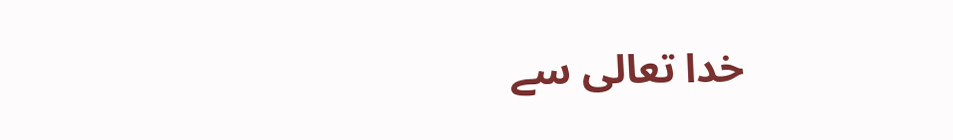خدا تعالی سے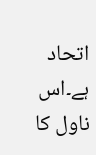اتحاد ہے۔اس ناول کا